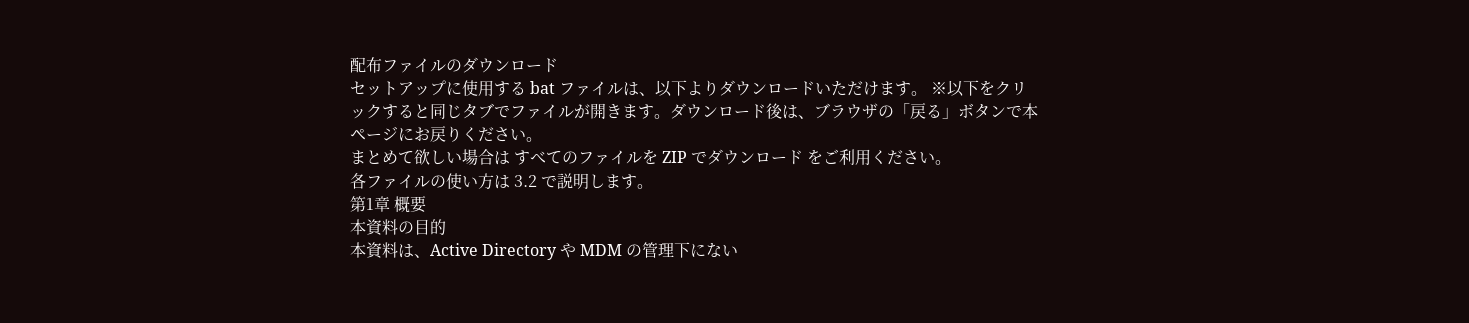配布ファイルのダウンロード
セットアップに使用する bat ファイルは、以下よりダウンロードいただけます。 ※以下をクリックすると同じタブでファイルが開きます。ダウンロード後は、ブラウザの「戻る」ボタンで本ページにお戻りください。
まとめて欲しい場合は すべてのファイルを ZIP でダウンロード をご利用ください。
各ファイルの使い方は 3.2 で説明します。
第1章 概要
本資料の目的
本資料は、Active Directory や MDM の管理下にない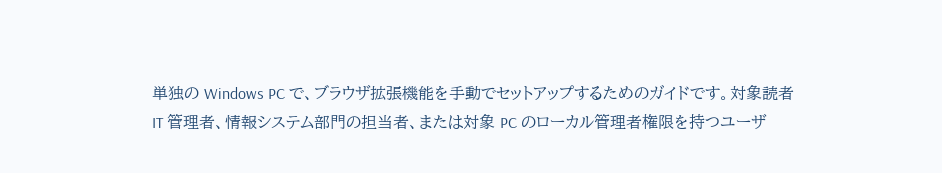単独の Windows PC で、ブラウザ拡張機能を手動でセットアップするためのガイドです。対象読者
IT 管理者、情報システム部門の担当者、または対象 PC のローカル管理者権限を持つユーザ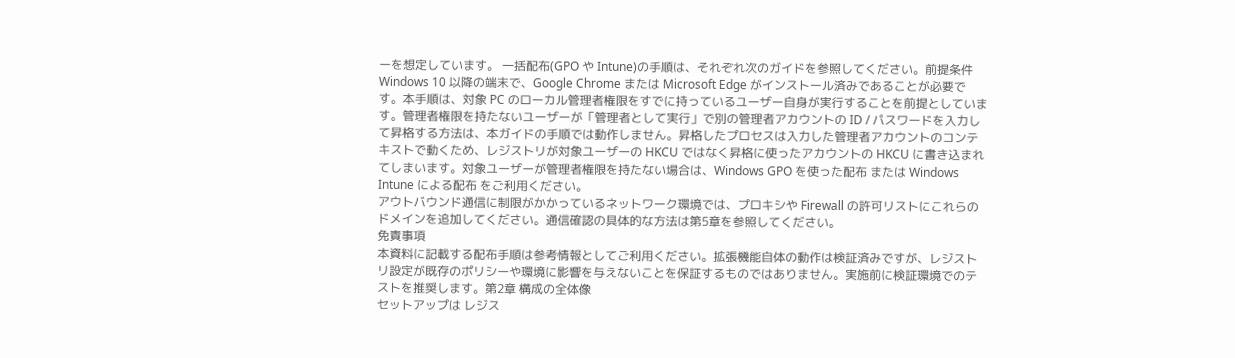ーを想定しています。 一括配布(GPO や Intune)の手順は、それぞれ次のガイドを参照してください。前提条件
Windows 10 以降の端末で、Google Chrome または Microsoft Edge がインストール済みであることが必要です。本手順は、対象 PC のローカル管理者権限をすでに持っているユーザー自身が実行することを前提としています。管理者権限を持たないユーザーが「管理者として実行」で別の管理者アカウントの ID / パスワードを入力して昇格する方法は、本ガイドの手順では動作しません。昇格したプロセスは入力した管理者アカウントのコンテキストで動くため、レジストリが対象ユーザーの HKCU ではなく昇格に使ったアカウントの HKCU に書き込まれてしまいます。対象ユーザーが管理者権限を持たない場合は、Windows GPO を使った配布 または Windows Intune による配布 をご利用ください。
アウトバウンド通信に制限がかかっているネットワーク環境では、プロキシや Firewall の許可リストにこれらのドメインを追加してください。通信確認の具体的な方法は第5章を参照してください。
免責事項
本資料に記載する配布手順は参考情報としてご利用ください。拡張機能自体の動作は検証済みですが、レジストリ設定が既存のポリシーや環境に影響を与えないことを保証するものではありません。実施前に検証環境でのテストを推奨します。第2章 構成の全体像
セットアップは レジス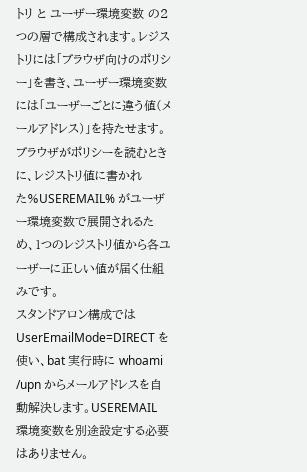トリ と ユーザー環境変数 の2つの層で構成されます。レジストリには「ブラウザ向けのポリシー」を書き、ユーザー環境変数には「ユーザーごとに違う値(メールアドレス)」を持たせます。ブラウザがポリシーを読むときに、レジストリ値に書かれた%USEREMAIL% がユーザー環境変数で展開されるため、1つのレジストリ値から各ユーザーに正しい値が届く仕組みです。
スタンドアロン構成では UserEmailMode=DIRECT を使い、bat 実行時に whoami /upn からメールアドレスを自動解決します。USEREMAIL 環境変数を別途設定する必要はありません。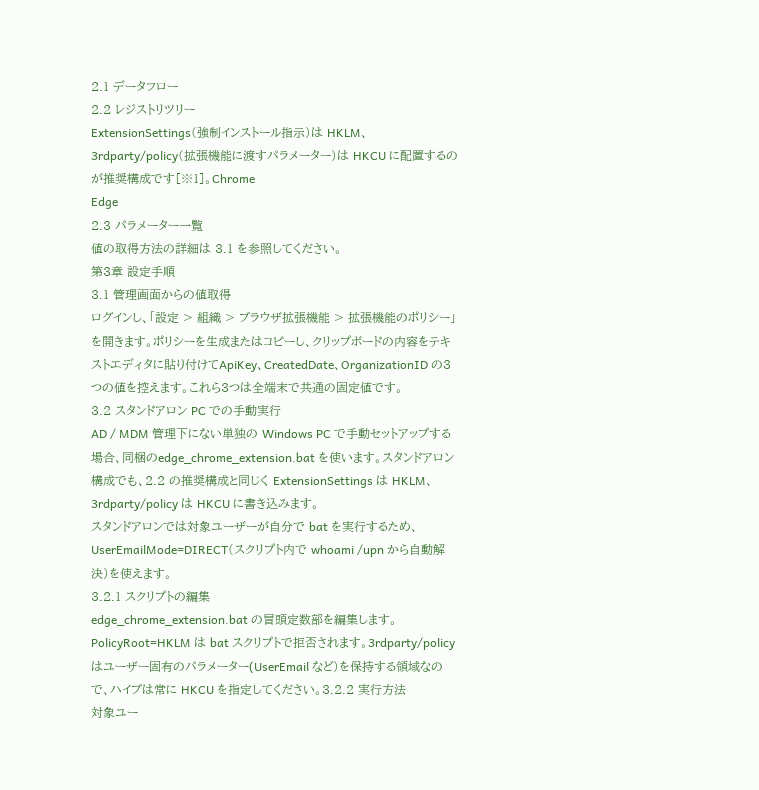2.1 データフロー
2.2 レジストリツリー
ExtensionSettings(強制インストール指示)は HKLM、3rdparty/policy(拡張機能に渡すパラメーター)は HKCU に配置するのが推奨構成です[※1]。Chrome
Edge
2.3 パラメーター一覧
値の取得方法の詳細は 3.1 を参照してください。
第3章 設定手順
3.1 管理画面からの値取得
ログインし、「設定 > 組織 > ブラウザ拡張機能 > 拡張機能のポリシー」を開きます。ポリシーを生成またはコピーし、クリップボードの内容をテキストエディタに貼り付けてApiKey、CreatedDate、OrganizationID の3つの値を控えます。これら3つは全端末で共通の固定値です。
3.2 スタンドアロン PC での手動実行
AD / MDM 管理下にない単独の Windows PC で手動セットアップする場合、同梱のedge_chrome_extension.bat を使います。スタンドアロン構成でも、2.2 の推奨構成と同じく ExtensionSettings は HKLM、3rdparty/policy は HKCU に書き込みます。
スタンドアロンでは対象ユーザーが自分で bat を実行するため、UserEmailMode=DIRECT(スクリプト内で whoami /upn から自動解決)を使えます。
3.2.1 スクリプトの編集
edge_chrome_extension.bat の冒頭定数部を編集します。
PolicyRoot=HKLM は bat スクリプトで拒否されます。3rdparty/policy はユーザー固有のパラメーター(UserEmail など)を保持する領域なので、ハイブは常に HKCU を指定してください。3.2.2 実行方法
対象ユー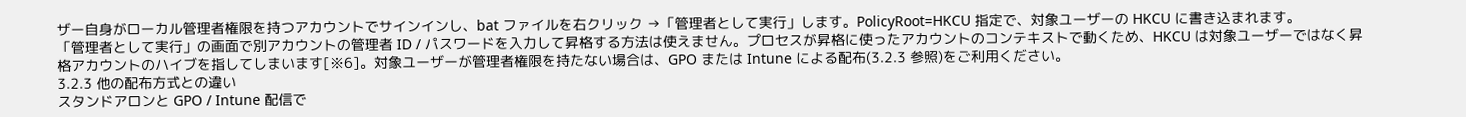ザー自身がローカル管理者権限を持つアカウントでサインインし、bat ファイルを右クリック →「管理者として実行」します。PolicyRoot=HKCU 指定で、対象ユーザーの HKCU に書き込まれます。
「管理者として実行」の画面で別アカウントの管理者 ID / パスワードを入力して昇格する方法は使えません。プロセスが昇格に使ったアカウントのコンテキストで動くため、HKCU は対象ユーザーではなく昇格アカウントのハイブを指してしまいます[※6]。対象ユーザーが管理者権限を持たない場合は、GPO または Intune による配布(3.2.3 参照)をご利用ください。
3.2.3 他の配布方式との違い
スタンドアロンと GPO / Intune 配信で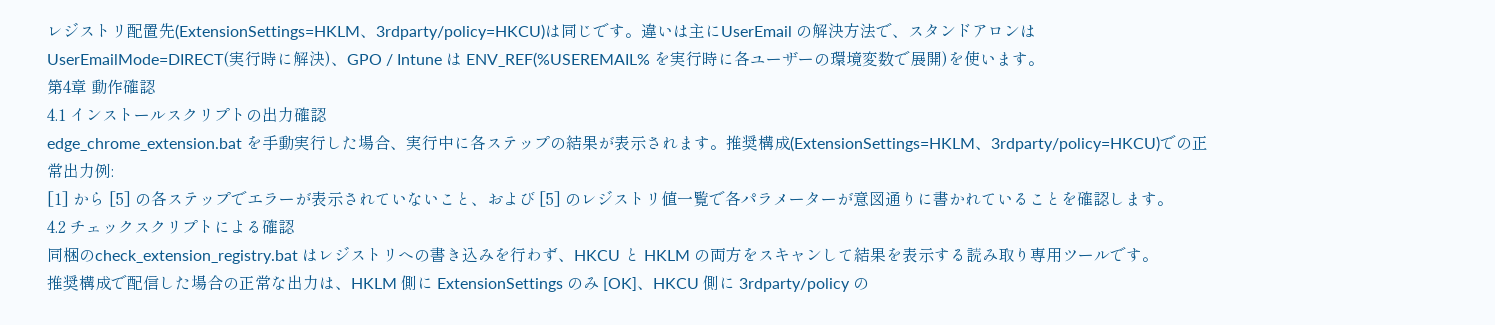レジストリ配置先(ExtensionSettings=HKLM、3rdparty/policy=HKCU)は同じです。違いは主にUserEmail の解決方法で、スタンドアロンは UserEmailMode=DIRECT(実行時に解決)、GPO / Intune は ENV_REF(%USEREMAIL% を実行時に各ユーザーの環境変数で展開)を使います。
第4章 動作確認
4.1 インストールスクリプトの出力確認
edge_chrome_extension.bat を手動実行した場合、実行中に各ステップの結果が表示されます。推奨構成(ExtensionSettings=HKLM、3rdparty/policy=HKCU)での正常出力例:
[1] から [5] の各ステップでエラーが表示されていないこと、および [5] のレジストリ値一覧で各パラメーターが意図通りに書かれていることを確認します。
4.2 チェックスクリプトによる確認
同梱のcheck_extension_registry.bat はレジストリへの書き込みを行わず、HKCU と HKLM の両方をスキャンして結果を表示する読み取り専用ツールです。
推奨構成で配信した場合の正常な出力は、HKLM 側に ExtensionSettings のみ [OK]、HKCU 側に 3rdparty/policy の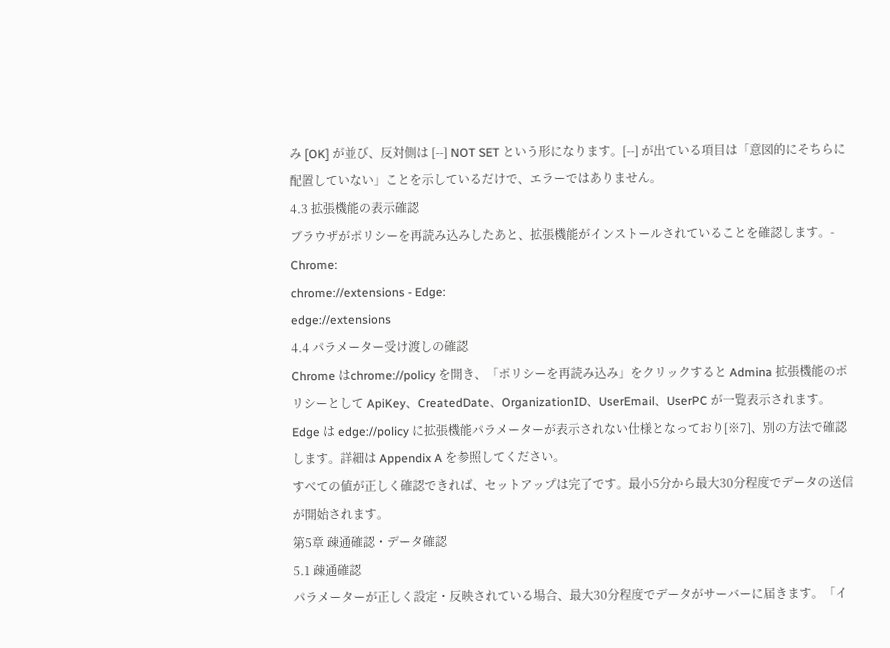み [OK] が並び、反対側は [--] NOT SET という形になります。[--] が出ている項目は「意図的にそちらに配置していない」ことを示しているだけで、エラーではありません。
4.3 拡張機能の表示確認
ブラウザがポリシーを再読み込みしたあと、拡張機能がインストールされていることを確認します。- Chrome:
chrome://extensions - Edge:
edge://extensions
4.4 パラメーター受け渡しの確認
Chrome はchrome://policy を開き、「ポリシーを再読み込み」をクリックすると Admina 拡張機能のポリシーとして ApiKey、CreatedDate、OrganizationID、UserEmail、UserPC が一覧表示されます。
Edge は edge://policy に拡張機能パラメーターが表示されない仕様となっており[※7]、別の方法で確認します。詳細は Appendix A を参照してください。
すべての値が正しく確認できれば、セットアップは完了です。最小5分から最大30分程度でデータの送信が開始されます。
第5章 疎通確認・データ確認
5.1 疎通確認
パラメーターが正しく設定・反映されている場合、最大30分程度でデータがサーバーに届きます。「イ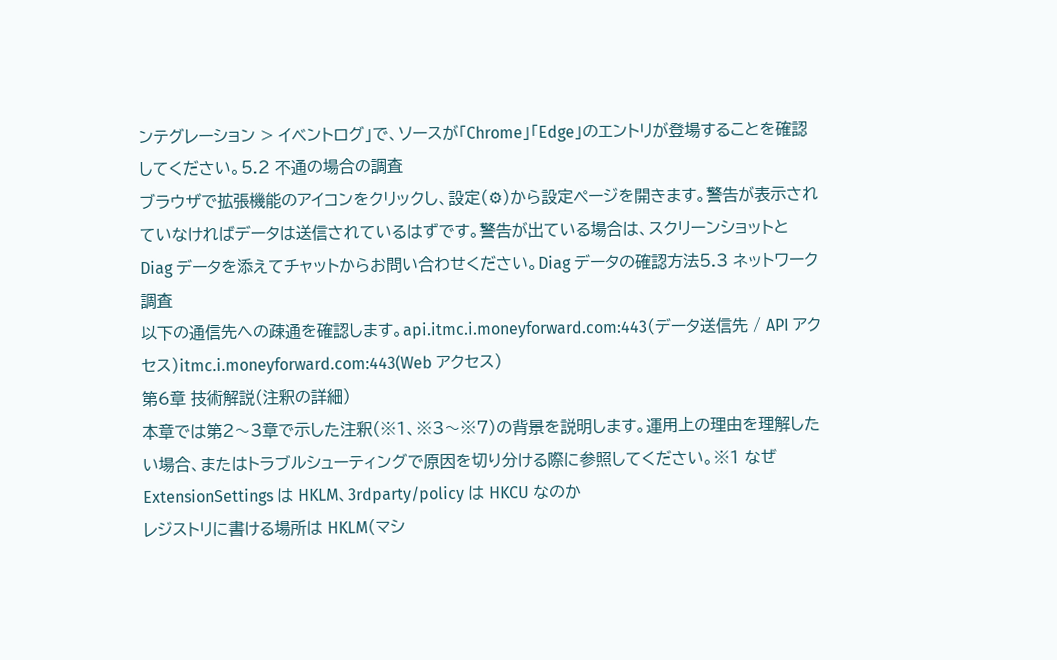ンテグレーション > イベントログ」で、ソースが「Chrome」「Edge」のエントリが登場することを確認してください。5.2 不通の場合の調査
ブラウザで拡張機能のアイコンをクリックし、設定(⚙)から設定ページを開きます。警告が表示されていなければデータは送信されているはずです。警告が出ている場合は、スクリーンショットと Diag データを添えてチャットからお問い合わせください。Diag データの確認方法5.3 ネットワーク調査
以下の通信先への疎通を確認します。api.itmc.i.moneyforward.com:443(データ送信先 / API アクセス)itmc.i.moneyforward.com:443(Web アクセス)
第6章 技術解説(注釈の詳細)
本章では第2〜3章で示した注釈(※1、※3〜※7)の背景を説明します。運用上の理由を理解したい場合、またはトラブルシューティングで原因を切り分ける際に参照してください。※1 なぜ ExtensionSettings は HKLM、3rdparty/policy は HKCU なのか
レジストリに書ける場所は HKLM(マシ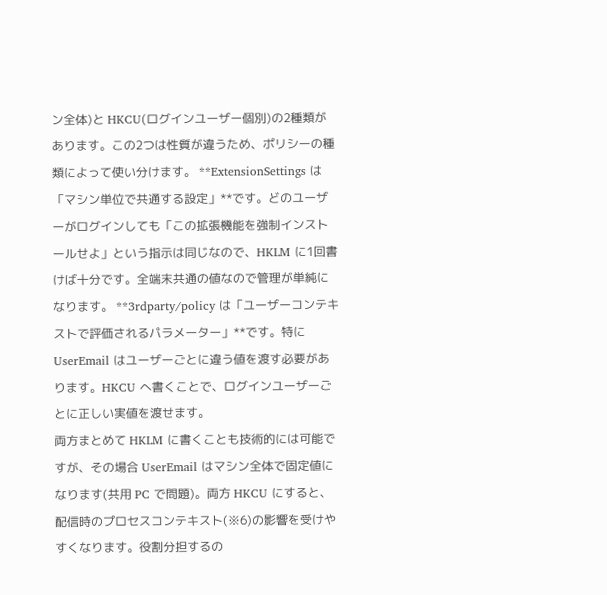ン全体)と HKCU(ログインユーザー個別)の2種類があります。この2つは性質が違うため、ポリシーの種類によって使い分けます。 **ExtensionSettings は「マシン単位で共通する設定」**です。どのユーザーがログインしても「この拡張機能を強制インストールせよ」という指示は同じなので、HKLM に1回書けば十分です。全端末共通の値なので管理が単純になります。 **3rdparty/policy は「ユーザーコンテキストで評価されるパラメーター」**です。特にUserEmail はユーザーごとに違う値を渡す必要があります。HKCU へ書くことで、ログインユーザーごとに正しい実値を渡せます。
両方まとめて HKLM に書くことも技術的には可能ですが、その場合 UserEmail はマシン全体で固定値になります(共用 PC で問題)。両方 HKCU にすると、配信時のプロセスコンテキスト(※6)の影響を受けやすくなります。役割分担するの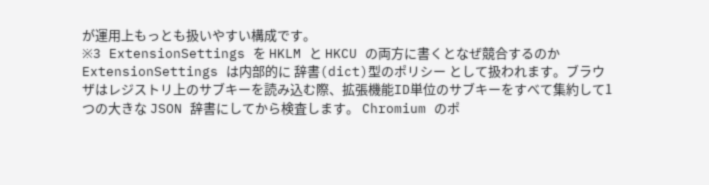が運用上もっとも扱いやすい構成です。
※3 ExtensionSettings を HKLM と HKCU の両方に書くとなぜ競合するのか
ExtensionSettings は内部的に 辞書(dict)型のポリシー として扱われます。ブラウザはレジストリ上のサブキーを読み込む際、拡張機能ID単位のサブキーをすべて集約して1つの大きな JSON 辞書にしてから検査します。 Chromium のポ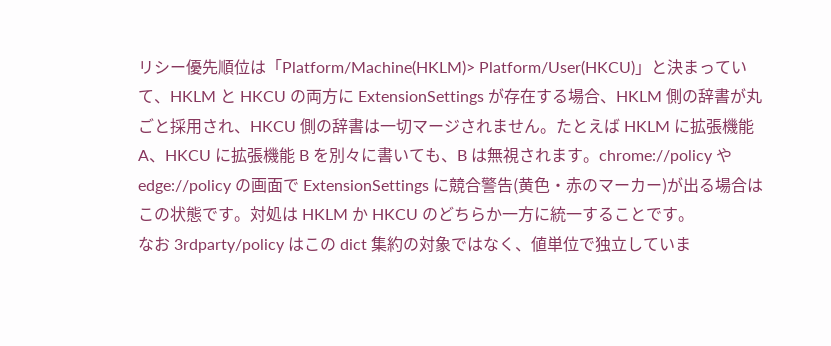リシー優先順位は「Platform/Machine(HKLM)> Platform/User(HKCU)」と決まっていて、HKLM と HKCU の両方に ExtensionSettings が存在する場合、HKLM 側の辞書が丸ごと採用され、HKCU 側の辞書は一切マージされません。たとえば HKLM に拡張機能 A、HKCU に拡張機能 B を別々に書いても、B は無視されます。chrome://policy や edge://policy の画面で ExtensionSettings に競合警告(黄色・赤のマーカー)が出る場合はこの状態です。対処は HKLM か HKCU のどちらか一方に統一することです。
なお 3rdparty/policy はこの dict 集約の対象ではなく、値単位で独立していま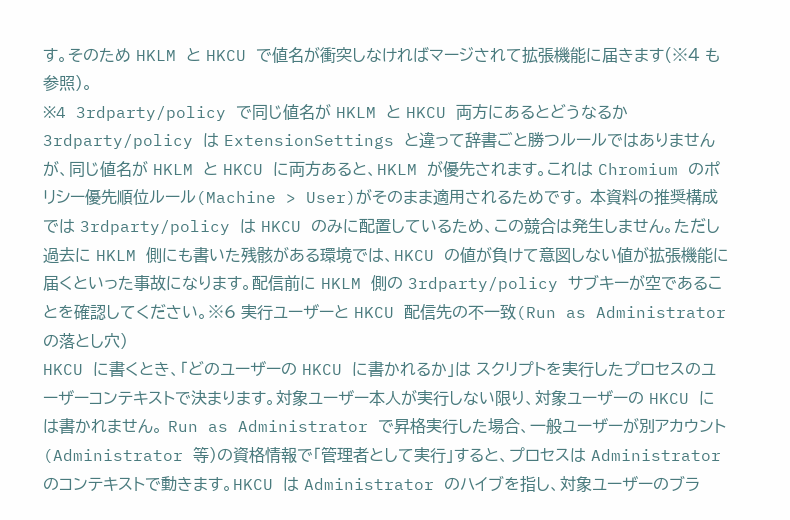す。そのため HKLM と HKCU で値名が衝突しなければマージされて拡張機能に届きます(※4 も参照)。
※4 3rdparty/policy で同じ値名が HKLM と HKCU 両方にあるとどうなるか
3rdparty/policy は ExtensionSettings と違って辞書ごと勝つルールではありませんが、同じ値名が HKLM と HKCU に両方あると、HKLM が優先されます。これは Chromium のポリシー優先順位ルール(Machine > User)がそのまま適用されるためです。 本資料の推奨構成では 3rdparty/policy は HKCU のみに配置しているため、この競合は発生しません。ただし過去に HKLM 側にも書いた残骸がある環境では、HKCU の値が負けて意図しない値が拡張機能に届くといった事故になります。配信前に HKLM 側の 3rdparty/policy サブキーが空であることを確認してください。※6 実行ユーザーと HKCU 配信先の不一致(Run as Administrator の落とし穴)
HKCU に書くとき、「どのユーザーの HKCU に書かれるか」は スクリプトを実行したプロセスのユーザーコンテキストで決まります。対象ユーザー本人が実行しない限り、対象ユーザーの HKCU には書かれません。 Run as Administrator で昇格実行した場合、一般ユーザーが別アカウント(Administrator 等)の資格情報で「管理者として実行」すると、プロセスは Administrator のコンテキストで動きます。HKCU は Administrator のハイブを指し、対象ユーザーのブラ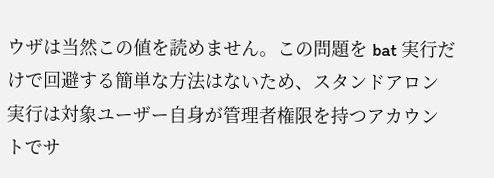ウザは当然この値を読めません。この問題を bat 実行だけで回避する簡単な方法はないため、スタンドアロン実行は対象ユーザー自身が管理者権限を持つアカウントでサ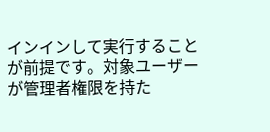インインして実行することが前提です。対象ユーザーが管理者権限を持た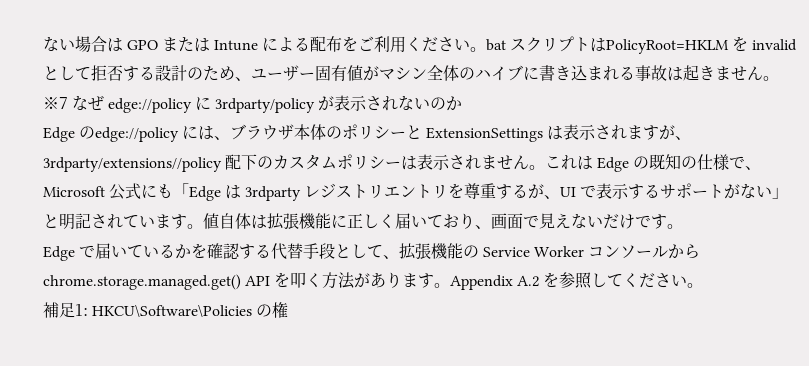ない場合は GPO または Intune による配布をご利用ください。bat スクリプトはPolicyRoot=HKLM を invalid として拒否する設計のため、ユーザー固有値がマシン全体のハイブに書き込まれる事故は起きません。
※7 なぜ edge://policy に 3rdparty/policy が表示されないのか
Edge のedge://policy には、ブラウザ本体のポリシーと ExtensionSettings は表示されますが、3rdparty/extensions//policy 配下のカスタムポリシーは表示されません。これは Edge の既知の仕様で、Microsoft 公式にも「Edge は 3rdparty レジストリエントリを尊重するが、UI で表示するサポートがない」と明記されています。値自体は拡張機能に正しく届いており、画面で見えないだけです。
Edge で届いているかを確認する代替手段として、拡張機能の Service Worker コンソールから chrome.storage.managed.get() API を叩く方法があります。Appendix A.2 を参照してください。
補足1: HKCU\Software\Policies の権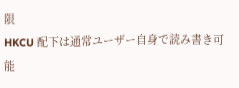限
HKCU 配下は通常ユーザー自身で読み書き可能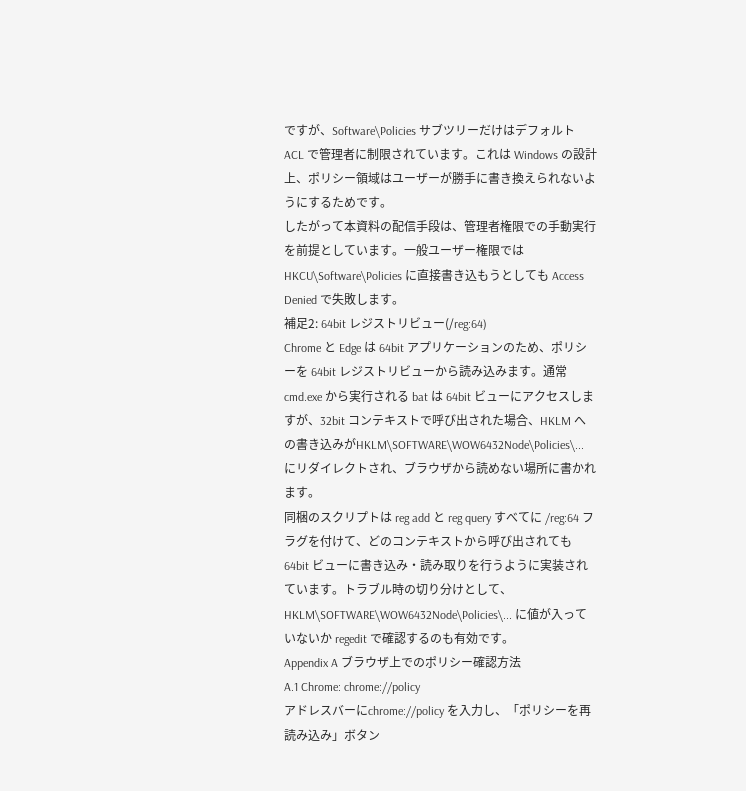ですが、Software\Policies サブツリーだけはデフォルト ACL で管理者に制限されています。これは Windows の設計上、ポリシー領域はユーザーが勝手に書き換えられないようにするためです。
したがって本資料の配信手段は、管理者権限での手動実行を前提としています。一般ユーザー権限では HKCU\Software\Policies に直接書き込もうとしても Access Denied で失敗します。
補足2: 64bit レジストリビュー(/reg:64)
Chrome と Edge は 64bit アプリケーションのため、ポリシーを 64bit レジストリビューから読み込みます。通常 cmd.exe から実行される bat は 64bit ビューにアクセスしますが、32bit コンテキストで呼び出された場合、HKLM への書き込みがHKLM\SOFTWARE\WOW6432Node\Policies\... にリダイレクトされ、ブラウザから読めない場所に書かれます。
同梱のスクリプトは reg add と reg query すべてに /reg:64 フラグを付けて、どのコンテキストから呼び出されても 64bit ビューに書き込み・読み取りを行うように実装されています。トラブル時の切り分けとして、HKLM\SOFTWARE\WOW6432Node\Policies\... に値が入っていないか regedit で確認するのも有効です。
Appendix A ブラウザ上でのポリシー確認方法
A.1 Chrome: chrome://policy
アドレスバーにchrome://policy を入力し、「ポリシーを再読み込み」ボタン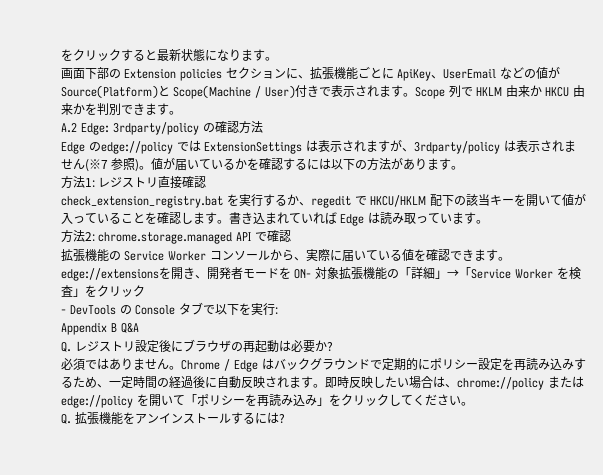をクリックすると最新状態になります。
画面下部の Extension policies セクションに、拡張機能ごとに ApiKey、UserEmail などの値が Source(Platform)と Scope(Machine / User)付きで表示されます。Scope 列で HKLM 由来か HKCU 由来かを判別できます。
A.2 Edge: 3rdparty/policy の確認方法
Edge のedge://policy では ExtensionSettings は表示されますが、3rdparty/policy は表示されません(※7 参照)。値が届いているかを確認するには以下の方法があります。
方法1: レジストリ直接確認
check_extension_registry.bat を実行するか、regedit で HKCU/HKLM 配下の該当キーを開いて値が入っていることを確認します。書き込まれていれば Edge は読み取っています。
方法2: chrome.storage.managed API で確認
拡張機能の Service Worker コンソールから、実際に届いている値を確認できます。
edge://extensionsを開き、開発者モードを ON- 対象拡張機能の「詳細」→「Service Worker を検査」をクリック
- DevTools の Console タブで以下を実行:
Appendix B Q&A
Q. レジストリ設定後にブラウザの再起動は必要か?
必須ではありません。Chrome / Edge はバックグラウンドで定期的にポリシー設定を再読み込みするため、一定時間の経過後に自動反映されます。即時反映したい場合は、chrome://policy または edge://policy を開いて「ポリシーを再読み込み」をクリックしてください。
Q. 拡張機能をアンインストールするには?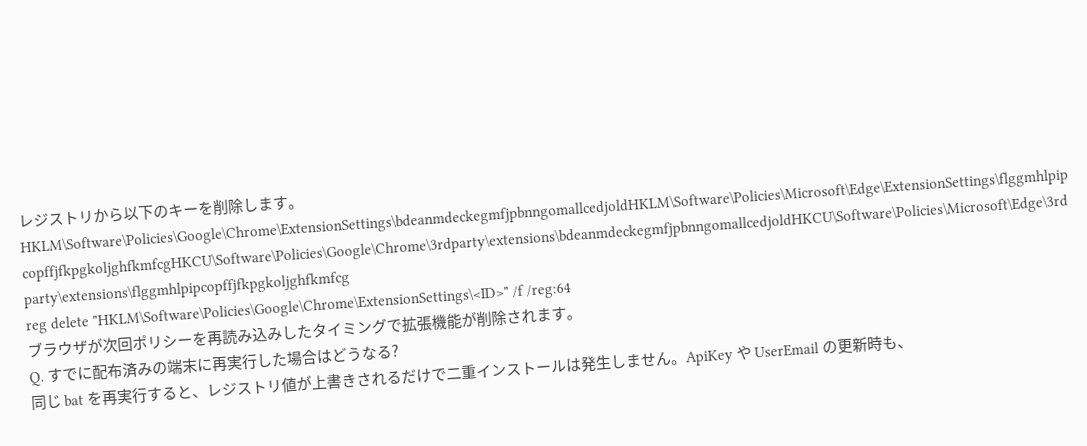レジストリから以下のキーを削除します。HKLM\Software\Policies\Google\Chrome\ExtensionSettings\bdeanmdeckegmfjpbnngomallcedjoldHKLM\Software\Policies\Microsoft\Edge\ExtensionSettings\flggmhlpipcopffjfkpgkoljghfkmfcgHKCU\Software\Policies\Google\Chrome\3rdparty\extensions\bdeanmdeckegmfjpbnngomallcedjoldHKCU\Software\Policies\Microsoft\Edge\3rdparty\extensions\flggmhlpipcopffjfkpgkoljghfkmfcg
reg delete "HKLM\Software\Policies\Google\Chrome\ExtensionSettings\<ID>" /f /reg:64
ブラウザが次回ポリシーを再読み込みしたタイミングで拡張機能が削除されます。
Q. すでに配布済みの端末に再実行した場合はどうなる?
同じ bat を再実行すると、レジストリ値が上書きされるだけで二重インストールは発生しません。ApiKey や UserEmail の更新時も、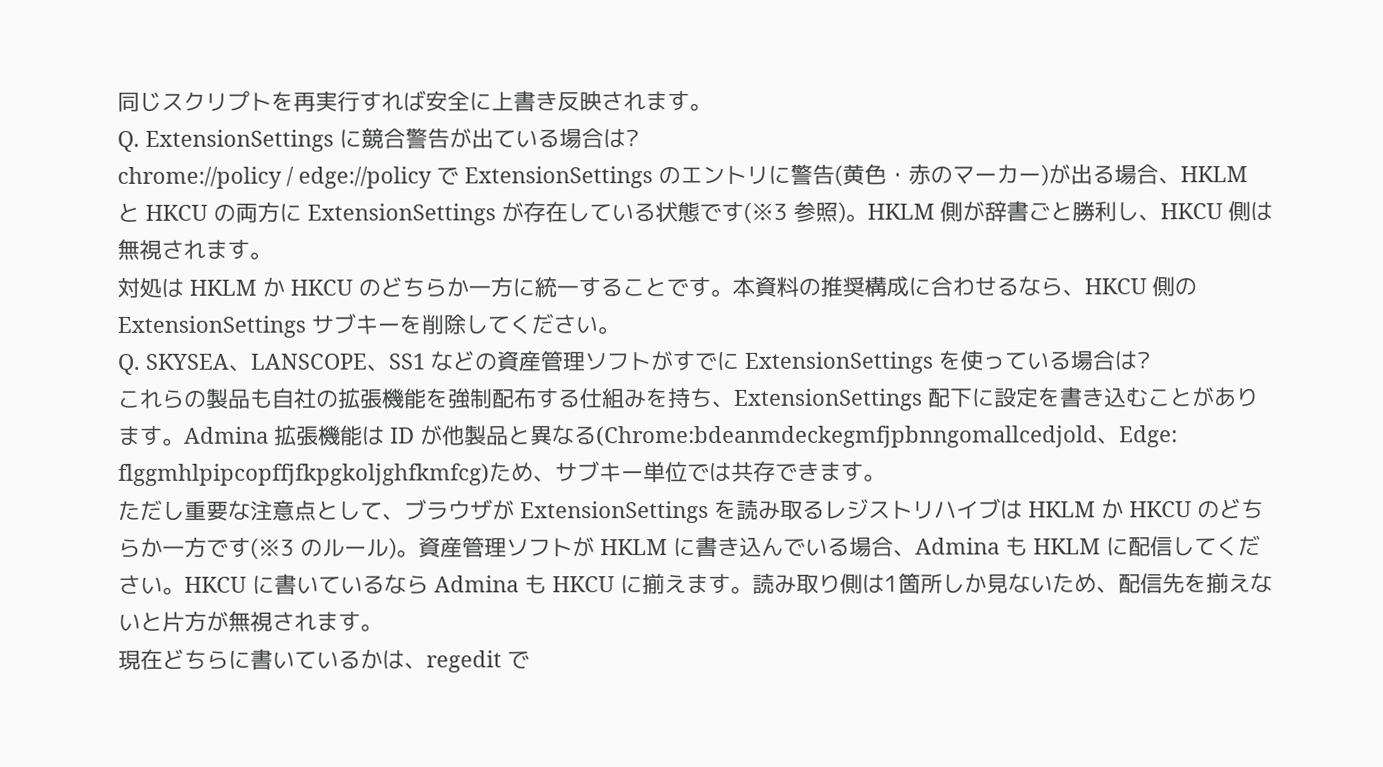同じスクリプトを再実行すれば安全に上書き反映されます。
Q. ExtensionSettings に競合警告が出ている場合は?
chrome://policy / edge://policy で ExtensionSettings のエントリに警告(黄色・赤のマーカー)が出る場合、HKLM と HKCU の両方に ExtensionSettings が存在している状態です(※3 参照)。HKLM 側が辞書ごと勝利し、HKCU 側は無視されます。
対処は HKLM か HKCU のどちらか一方に統一することです。本資料の推奨構成に合わせるなら、HKCU 側の ExtensionSettings サブキーを削除してください。
Q. SKYSEA、LANSCOPE、SS1 などの資産管理ソフトがすでに ExtensionSettings を使っている場合は?
これらの製品も自社の拡張機能を強制配布する仕組みを持ち、ExtensionSettings 配下に設定を書き込むことがあります。Admina 拡張機能は ID が他製品と異なる(Chrome:bdeanmdeckegmfjpbnngomallcedjold、Edge: flggmhlpipcopffjfkpgkoljghfkmfcg)ため、サブキー単位では共存できます。
ただし重要な注意点として、ブラウザが ExtensionSettings を読み取るレジストリハイブは HKLM か HKCU のどちらか一方です(※3 のルール)。資産管理ソフトが HKLM に書き込んでいる場合、Admina も HKLM に配信してください。HKCU に書いているなら Admina も HKCU に揃えます。読み取り側は1箇所しか見ないため、配信先を揃えないと片方が無視されます。
現在どちらに書いているかは、regedit で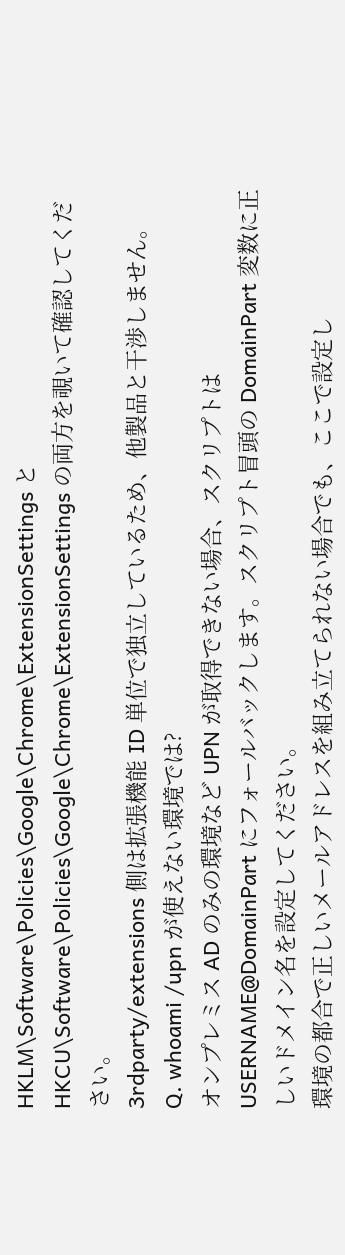HKLM\Software\Policies\Google\Chrome\ExtensionSettings と HKCU\Software\Policies\Google\Chrome\ExtensionSettings の両方を覗いて確認してください。
3rdparty/extensions 側は拡張機能 ID 単位で独立しているため、他製品と干渉しません。
Q. whoami /upn が使えない環境では?
オンプレミス AD のみの環境など UPN が取得できない場合、スクリプトはUSERNAME@DomainPart にフォールバックします。スクリプト冒頭の DomainPart 変数に正しいドメイン名を設定してください。
環境の都合で正しいメールアドレスを組み立てられない場合でも、ここで設定し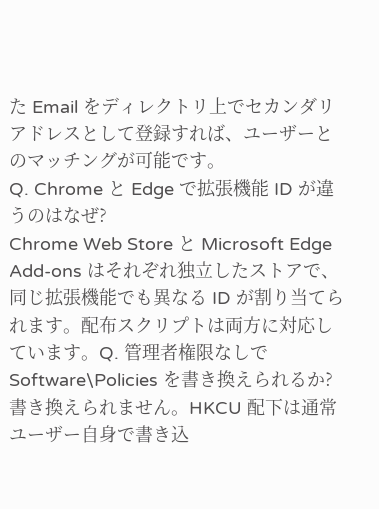た Email をディレクトリ上でセカンダリアドレスとして登録すれば、ユーザーとのマッチングが可能です。
Q. Chrome と Edge で拡張機能 ID が違うのはなぜ?
Chrome Web Store と Microsoft Edge Add-ons はそれぞれ独立したストアで、同じ拡張機能でも異なる ID が割り当てられます。配布スクリプトは両方に対応しています。Q. 管理者権限なしで Software\Policies を書き換えられるか?
書き換えられません。HKCU 配下は通常ユーザー自身で書き込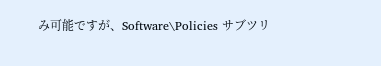み可能ですが、Software\Policies サブツリ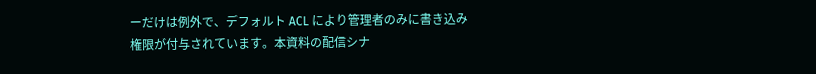ーだけは例外で、デフォルト ACL により管理者のみに書き込み権限が付与されています。本資料の配信シナ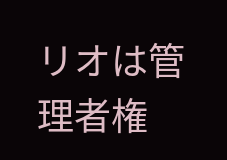リオは管理者権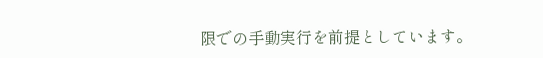限での手動実行を前提としています。